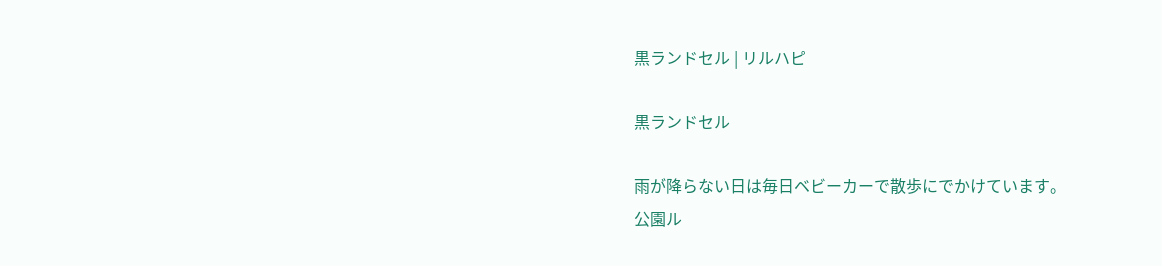黒ランドセル | リルハピ

黒ランドセル

雨が降らない日は毎日ベビーカーで散歩にでかけています。
公園ル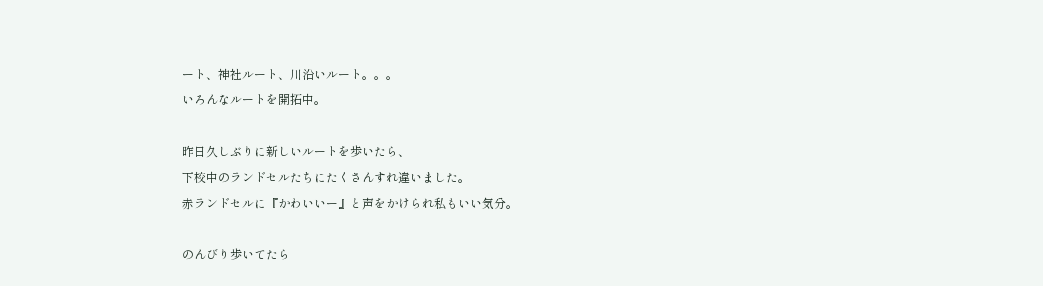ート、神社ルート、川沿いルート。。。
いろんなルートを開拓中。

昨日久しぶりに新しいルートを歩いたら、
下校中のランドセルたちにたくさんすれ違いました。
赤ランドセルに『かわいいー』と声をかけられ私もいい気分。

のんびり歩いてたら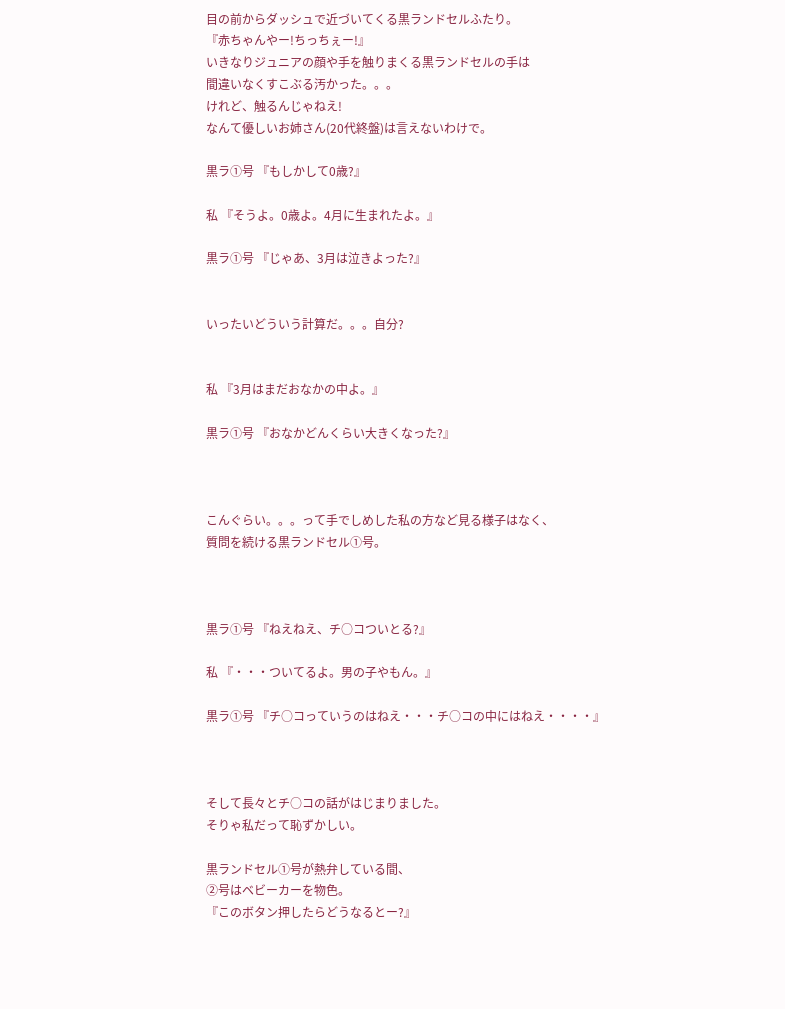目の前からダッシュで近づいてくる黒ランドセルふたり。
『赤ちゃんやー!ちっちぇー!』
いきなりジュニアの顔や手を触りまくる黒ランドセルの手は
間違いなくすこぶる汚かった。。。
けれど、触るんじゃねえ!
なんて優しいお姉さん(20代終盤)は言えないわけで。

黒ラ①号 『もしかして0歳?』

私 『そうよ。0歳よ。4月に生まれたよ。』

黒ラ①号 『じゃあ、3月は泣きよった?』


いったいどういう計算だ。。。自分?


私 『3月はまだおなかの中よ。』

黒ラ①号 『おなかどんくらい大きくなった?』



こんぐらい。。。って手でしめした私の方など見る様子はなく、
質問を続ける黒ランドセル①号。



黒ラ①号 『ねえねえ、チ○コついとる?』

私 『・・・ついてるよ。男の子やもん。』

黒ラ①号 『チ○コっていうのはねえ・・・チ○コの中にはねえ・・・・』



そして長々とチ○コの話がはじまりました。
そりゃ私だって恥ずかしい。

黒ランドセル①号が熱弁している間、
②号はベビーカーを物色。
『このボタン押したらどうなるとー?』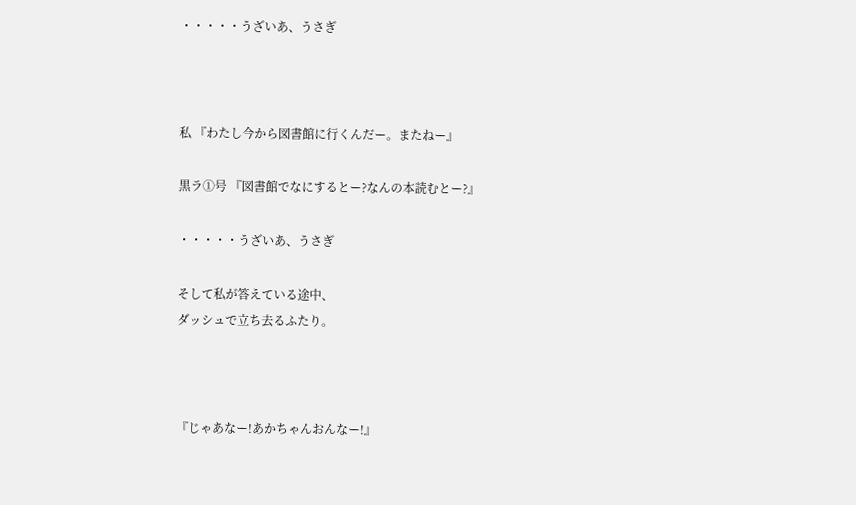・・・・・うざいあ、うさぎ



私 『わたし今から図書館に行くんだー。またねー』

黒ラ①号 『図書館でなにするとー?なんの本読むとー?』

・・・・・うざいあ、うさぎ

そして私が答えている途中、
ダッシュで立ち去るふたり。



『じゃあなー!あかちゃんおんなー!』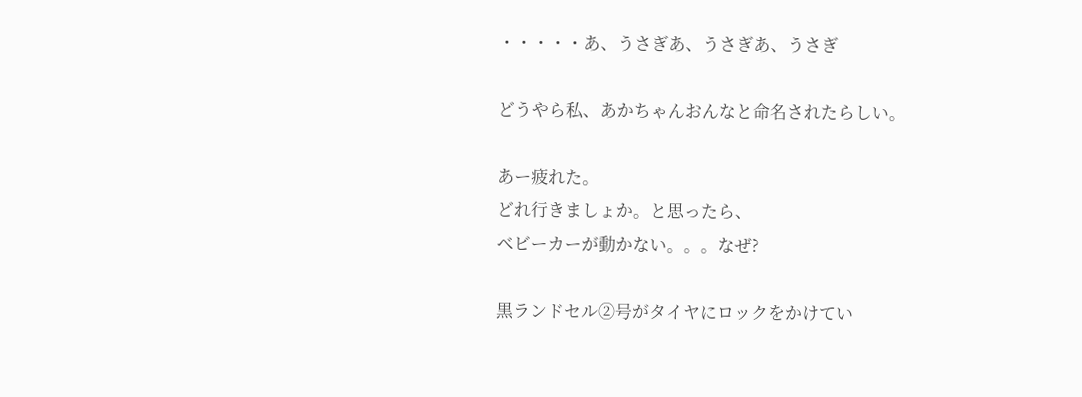・・・・・あ、うさぎあ、うさぎあ、うさぎ

どうやら私、あかちゃんおんなと命名されたらしい。

あー疲れた。
どれ行きましょか。と思ったら、
ベビーカーが動かない。。。なぜ?

黒ランドセル②号がタイヤにロックをかけてい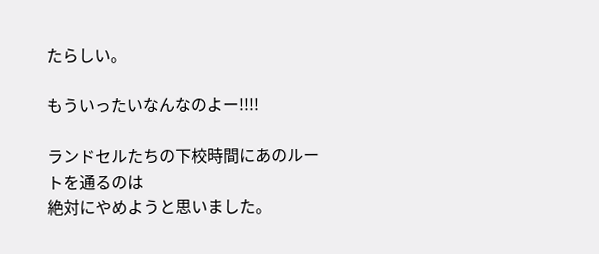たらしい。

もういったいなんなのよー!!!!

ランドセルたちの下校時間にあのルートを通るのは
絶対にやめようと思いました。